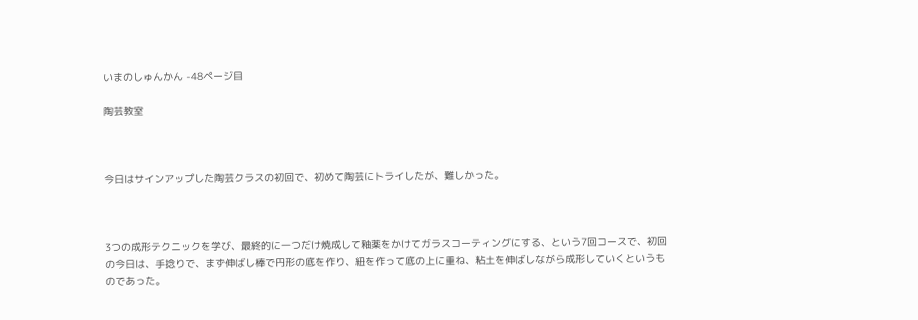いまのしゅんかん -48ページ目

陶芸教室



今日はサインアップした陶芸クラスの初回で、初めて陶芸にトライしたが、難しかった。



3つの成形テクニックを学び、最終的に一つだけ焼成して釉薬をかけてガラスコーティングにする、という7回コースで、初回の今日は、手捻りで、まず伸ばし棒で円形の底を作り、紐を作って底の上に重ね、粘土を伸ばしながら成形していくというものであった。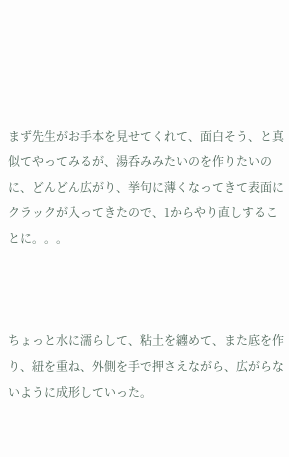まず先生がお手本を見せてくれて、面白そう、と真似てやってみるが、湯呑みみたいのを作りたいのに、どんどん広がり、挙句に薄くなってきて表面にクラックが入ってきたので、1からやり直しすることに。。。



ちょっと水に濡らして、粘土を纏めて、また底を作り、紐を重ね、外側を手で押さえながら、広がらないように成形していった。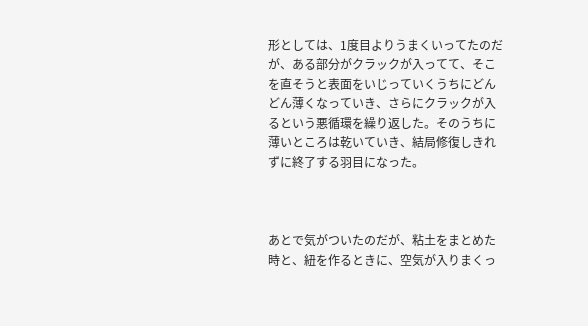形としては、1度目よりうまくいってたのだが、ある部分がクラックが入ってて、そこを直そうと表面をいじっていくうちにどんどん薄くなっていき、さらにクラックが入るという悪循環を繰り返した。そのうちに薄いところは乾いていき、結局修復しきれずに終了する羽目になった。



あとで気がついたのだが、粘土をまとめた時と、紐を作るときに、空気が入りまくっ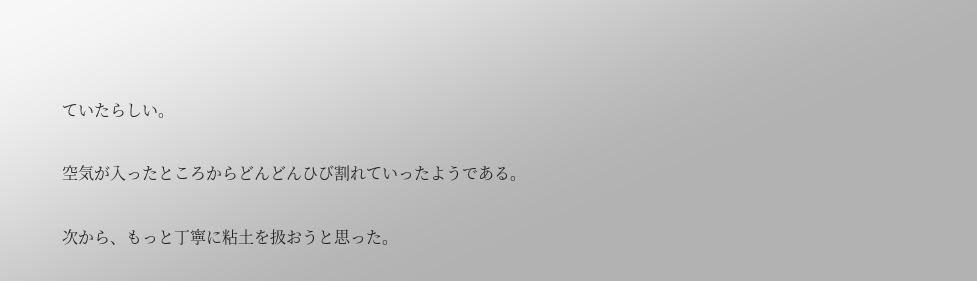ていたらしい。

空気が入ったところからどんどんひび割れていったようである。

次から、もっと丁寧に粘土を扱おうと思った。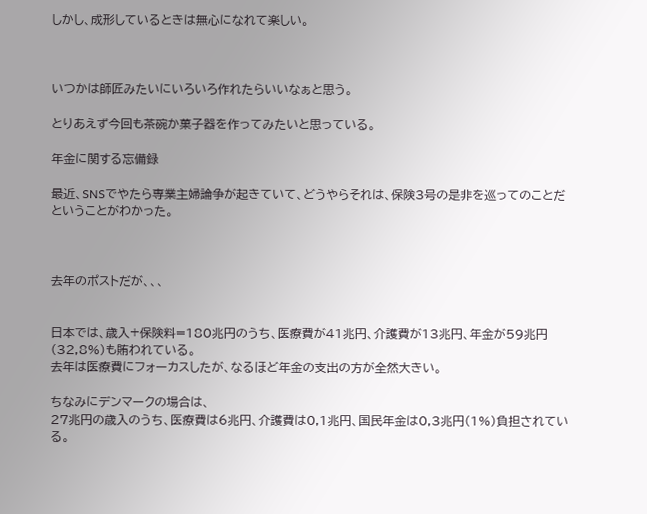しかし、成形しているときは無心になれて楽しい。



いつかは師匠みたいにいろいろ作れたらいいなぁと思う。

とりあえず今回も茶碗か菓子器を作ってみたいと思っている。

年金に関する忘備録

最近、SNSでやたら専業主婦論争が起きていて、どうやらそれは、保険3号の是非を巡ってのことだということがわかった。



去年のポストだが、、、


日本では、歳入+保険料=180兆円のうち、医療費が41兆円、介護費が13兆円、年金が59兆円(32,8%)も賄われている。
去年は医療費にフォーカスしたが、なるほど年金の支出の方が全然大きい。

ちなみにデンマークの場合は、
27兆円の歳入のうち、医療費は6兆円、介護費は0,1兆円、国民年金は0,3兆円(1%)負担されている。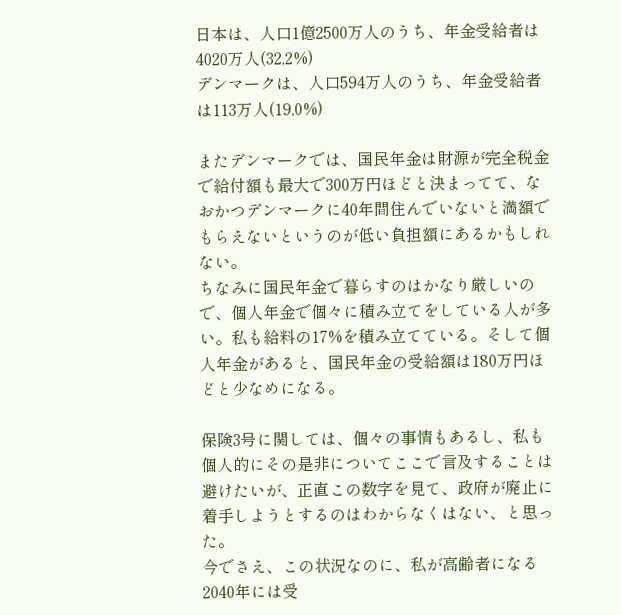日本は、人口1億2500万人のうち、年金受給者は4020万人(32,2%)
デンマークは、人口594万人のうち、年金受給者は113万人(19,0%)

またデンマークでは、国民年金は財源が完全税金で給付額も最大で300万円ほどと決まってて、なおかつデンマークに40年間住んでいないと満額でもらえないというのが低い負担額にあるかもしれない。
ちなみに国民年金で暮らすのはかなり厳しいので、個人年金で個々に積み立てをしている人が多い。私も給料の17%を積み立てている。そして個人年金があると、国民年金の受給額は180万円ほどと少なめになる。

保険3号に関しては、個々の事情もあるし、私も個人的にその是非についてここで言及することは避けたいが、正直この数字を見て、政府が廃止に着手しようとするのはわからなくはない、と思った。
今でさえ、この状況なのに、私が高齢者になる2040年には受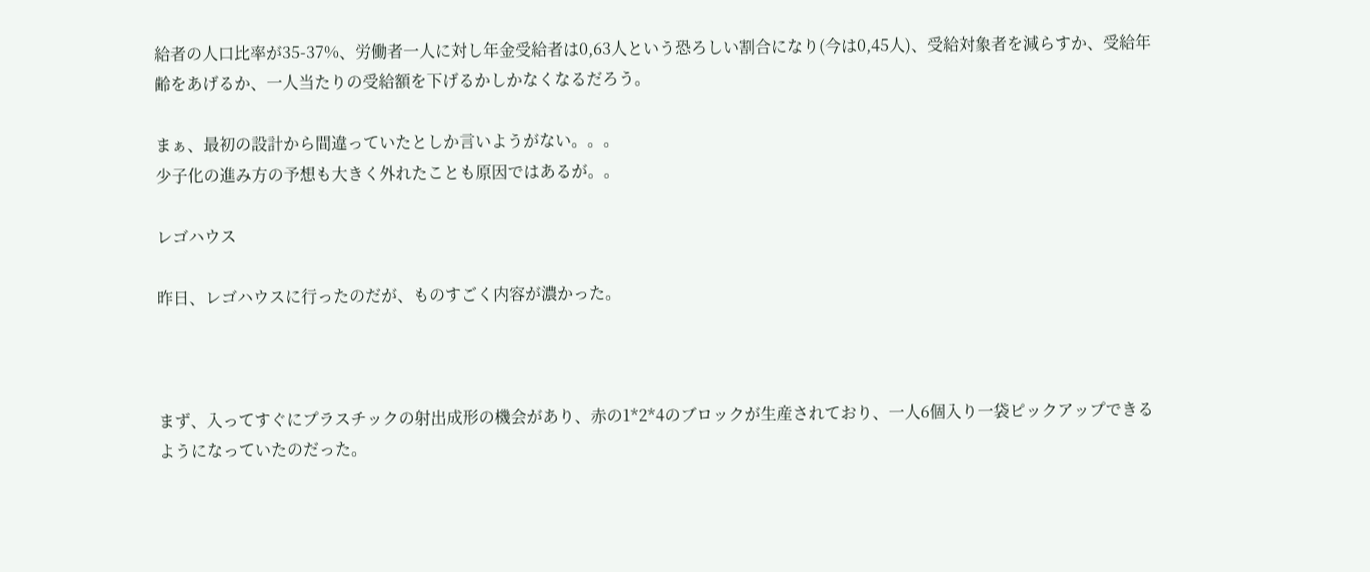給者の人口比率が35-37%、労働者一人に対し年金受給者は0,63人という恐ろしい割合になり(今は0,45人)、受給対象者を減らすか、受給年齢をあげるか、一人当たりの受給額を下げるかしかなくなるだろう。

まぁ、最初の設計から間違っていたとしか言いようがない。。。
少子化の進み方の予想も大きく外れたことも原因ではあるが。。

レゴハウス

昨日、レゴハウスに行ったのだが、ものすごく内容が濃かった。



まず、入ってすぐにプラスチックの射出成形の機会があり、赤の1*2*4のブロックが生産されており、一人6個入り一袋ピックアップできるようになっていたのだった。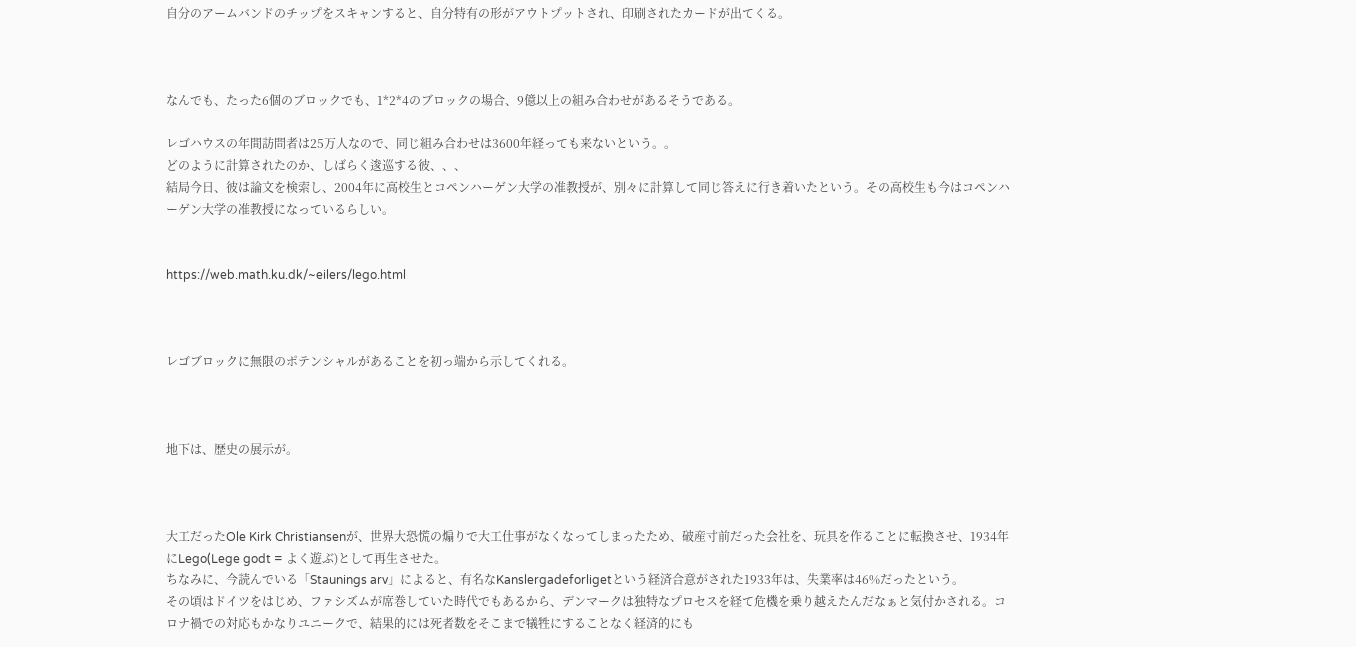自分のアームバンドのチップをスキャンすると、自分特有の形がアウトプットされ、印刷されたカードが出てくる。



なんでも、たった6個のブロックでも、1*2*4のブロックの場合、9億以上の組み合わせがあるそうである。

レゴハウスの年間訪問者は25万人なので、同じ組み合わせは3600年経っても来ないという。。
どのように計算されたのか、しばらく逡巡する彼、、、
結局今日、彼は論文を検索し、2004年に高校生とコペンハーゲン大学の准教授が、別々に計算して同じ答えに行き着いたという。その高校生も今はコペンハーゲン大学の准教授になっているらしい。


https://web.math.ku.dk/~eilers/lego.html



レゴブロックに無限のポテンシャルがあることを初っ端から示してくれる。



地下は、歴史の展示が。



大工だったOle Kirk Christiansenが、世界大恐慌の煽りで大工仕事がなくなってしまったため、破産寸前だった会社を、玩具を作ることに転換させ、1934年にLego(Lege godt = よく遊ぶ)として再生させた。
ちなみに、今読んでいる「Staunings arv」によると、有名なKanslergadeforligetという経済合意がされた1933年は、失業率は46%だったという。
その頃はドイツをはじめ、ファシズムが席巻していた時代でもあるから、デンマークは独特なプロセスを経て危機を乗り越えたんだなぁと気付かされる。コロナ禍での対応もかなりユニークで、結果的には死者数をそこまで犠牲にすることなく経済的にも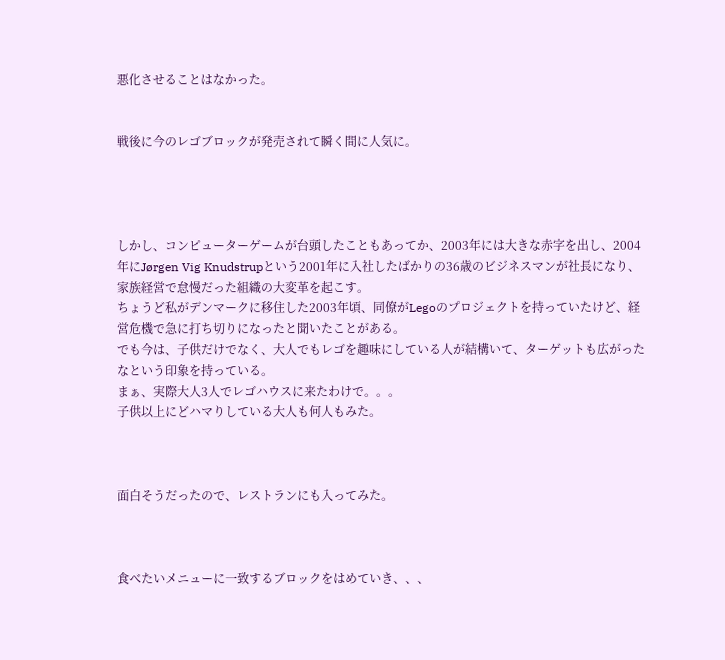悪化させることはなかった。


戦後に今のレゴブロックが発売されて瞬く間に人気に。




しかし、コンピューターゲームが台頭したこともあってか、2003年には大きな赤字を出し、2004年にJørgen Vig Knudstrupという2001年に入社したばかりの36歳のビジネスマンが社長になり、家族経営で怠慢だった組織の大変革を起こす。
ちょうど私がデンマークに移住した2003年頃、同僚がLegoのプロジェクトを持っていたけど、経営危機で急に打ち切りになったと聞いたことがある。
でも今は、子供だけでなく、大人でもレゴを趣味にしている人が結構いて、ターゲットも広がったなという印象を持っている。
まぁ、実際大人3人でレゴハウスに来たわけで。。。
子供以上にどハマりしている大人も何人もみた。



面白そうだったので、レストランにも入ってみた。



食べたいメニューに一致するブロックをはめていき、、、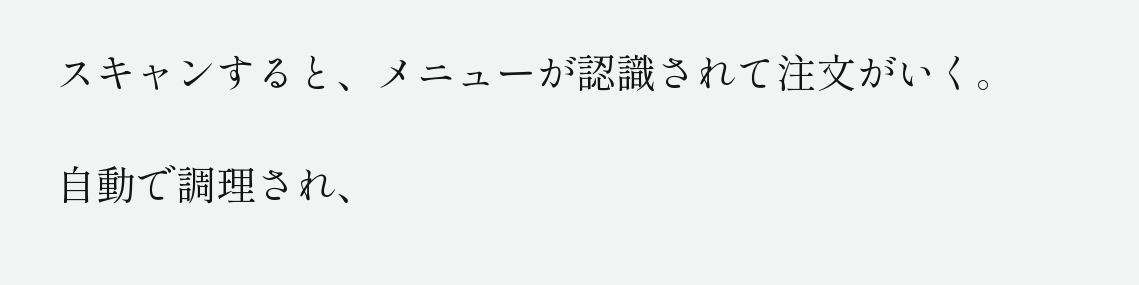スキャンすると、メニューが認識されて注文がいく。

自動で調理され、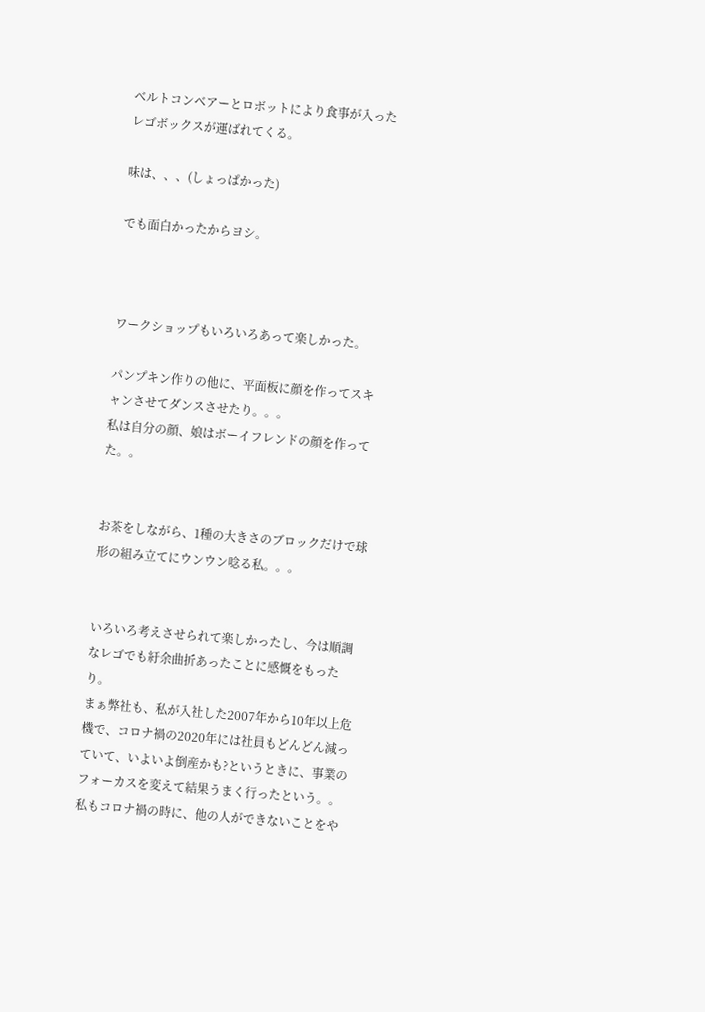ベルトコンベアーとロボットにより食事が入ったレゴボックスが運ばれてくる。

味は、、、(しょっぱかった)

でも面白かったからヨシ。



ワークショップもいろいろあって楽しかった。

パンプキン作りの他に、平面板に顔を作ってスキャンさせてダンスさせたり。。。
私は自分の顔、娘はボーイフレンドの顔を作ってた。。


お茶をしながら、1種の大きさのブロックだけで球形の組み立てにウンウン唸る私。。。


いろいろ考えさせられて楽しかったし、今は順調なレゴでも紆余曲折あったことに感慨をもったり。
まぁ弊社も、私が入社した2007年から10年以上危機で、コロナ禍の2020年には社員もどんどん減っていて、いよいよ倒産かも?というときに、事業のフォーカスを変えて結果うまく行ったという。。
私もコロナ禍の時に、他の人ができないことをや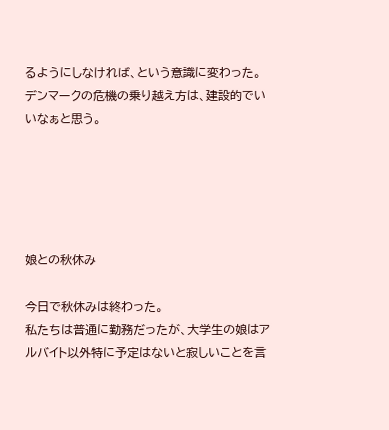るようにしなければ、という意識に変わった。
デンマークの危機の乗り越え方は、建設的でいいなぁと思う。





娘との秋休み

今日で秋休みは終わった。
私たちは普通に勤務だったが、大学生の娘はアルバイト以外特に予定はないと寂しいことを言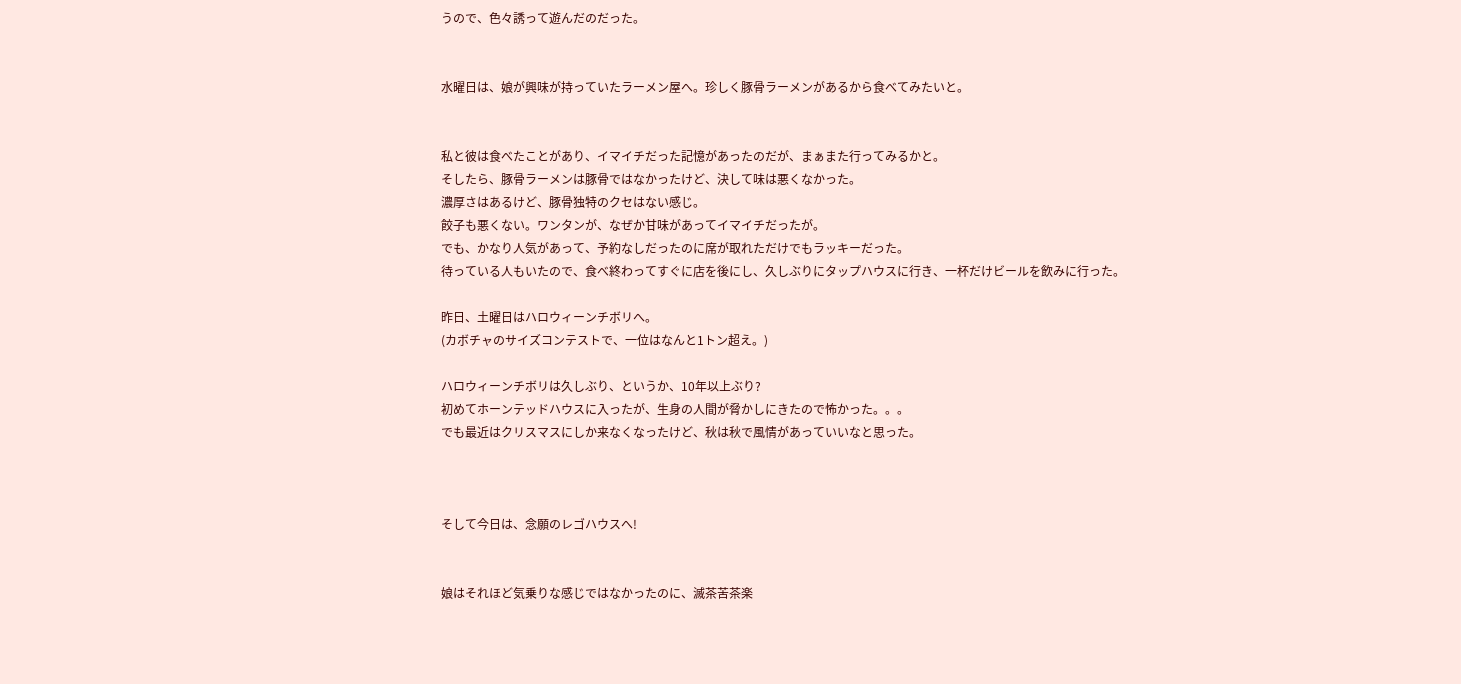うので、色々誘って遊んだのだった。


水曜日は、娘が興味が持っていたラーメン屋へ。珍しく豚骨ラーメンがあるから食べてみたいと。


私と彼は食べたことがあり、イマイチだった記憶があったのだが、まぁまた行ってみるかと。
そしたら、豚骨ラーメンは豚骨ではなかったけど、決して味は悪くなかった。
濃厚さはあるけど、豚骨独特のクセはない感じ。
餃子も悪くない。ワンタンが、なぜか甘味があってイマイチだったが。
でも、かなり人気があって、予約なしだったのに席が取れただけでもラッキーだった。
待っている人もいたので、食べ終わってすぐに店を後にし、久しぶりにタップハウスに行き、一杯だけビールを飲みに行った。

昨日、土曜日はハロウィーンチボリへ。
(カボチャのサイズコンテストで、一位はなんと1トン超え。)

ハロウィーンチボリは久しぶり、というか、10年以上ぶり?
初めてホーンテッドハウスに入ったが、生身の人間が脅かしにきたので怖かった。。。
でも最近はクリスマスにしか来なくなったけど、秋は秋で風情があっていいなと思った。



そして今日は、念願のレゴハウスへ!


娘はそれほど気乗りな感じではなかったのに、滅茶苦茶楽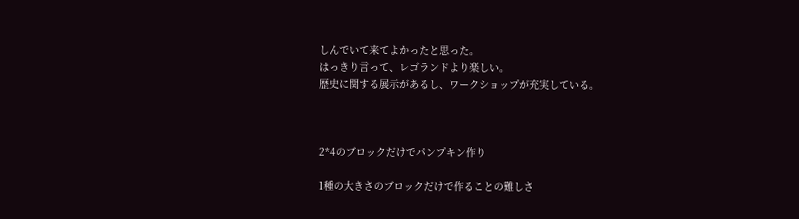しんでいて来てよかったと思った。
はっきり言って、レゴランドより楽しい。
歴史に関する展示があるし、ワークショップが充実している。



2*4のブロックだけでパンプキン作り

1種の大きさのブロックだけで作ることの難しさ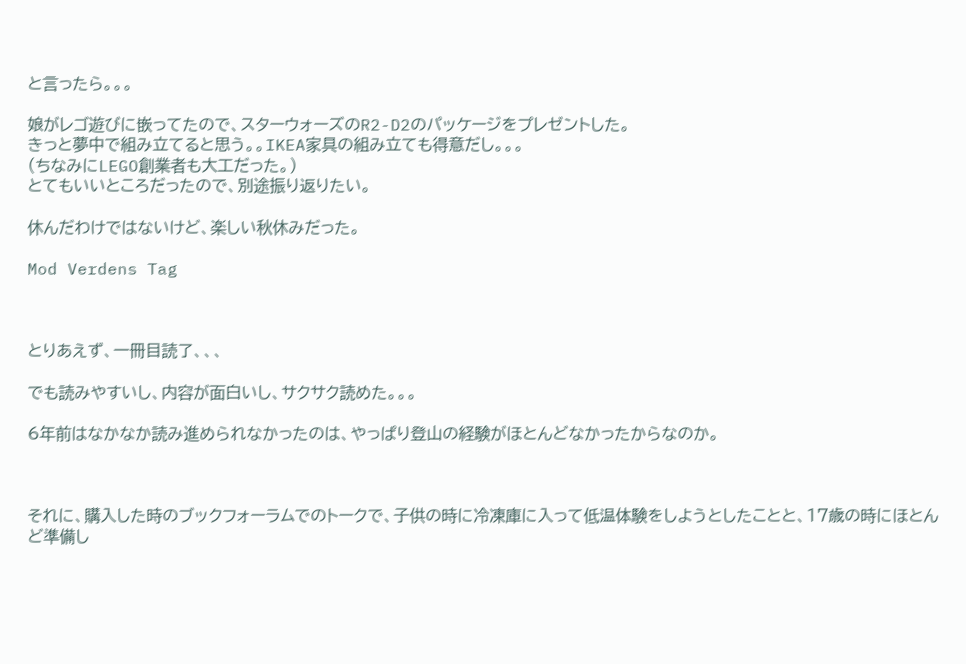と言ったら。。。

娘がレゴ遊びに嵌ってたので、スターウォーズのR2-D2のパッケージをプレゼントした。
きっと夢中で組み立てると思う。。IKEA家具の組み立ても得意だし。。。
(ちなみにLEGO創業者も大工だった。)
とてもいいところだったので、別途振り返りたい。

休んだわけではないけど、楽しい秋休みだった。

Mod Verdens Tag



とりあえず、一冊目読了、、、

でも読みやすいし、内容が面白いし、サクサク読めた。。。

6年前はなかなか読み進められなかったのは、やっぱり登山の経験がほとんどなかったからなのか。



それに、購入した時のブックフォーラムでのトークで、子供の時に冷凍庫に入って低温体験をしようとしたことと、17歳の時にほとんど準備し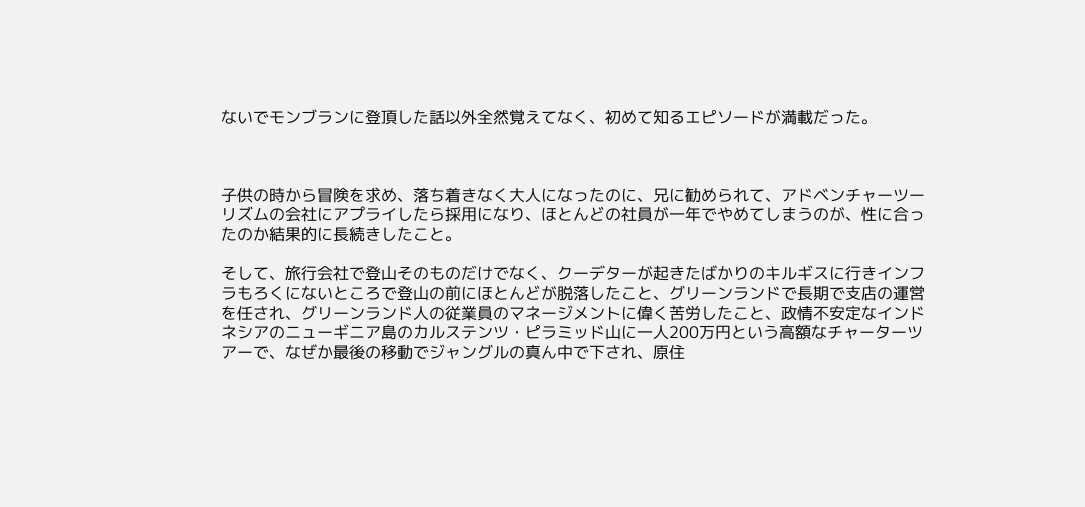ないでモンブランに登頂した話以外全然覚えてなく、初めて知るエピソードが満載だった。



子供の時から冒険を求め、落ち着きなく大人になったのに、兄に勧められて、アドベンチャーツーリズムの会社にアプライしたら採用になり、ほとんどの社員が一年でやめてしまうのが、性に合ったのか結果的に長続きしたこと。

そして、旅行会社で登山そのものだけでなく、クーデターが起きたばかりのキルギスに行きインフラもろくにないところで登山の前にほとんどが脱落したこと、グリーンランドで長期で支店の運営を任され、グリーンランド人の従業員のマネージメントに偉く苦労したこと、政情不安定なインドネシアのニューギニア島のカルステンツ・ピラミッド山に一人200万円という高額なチャーターツアーで、なぜか最後の移動でジャングルの真ん中で下され、原住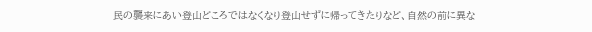民の襲来にあい登山どころではなくなり登山せずに帰ってきたりなど、自然の前に異な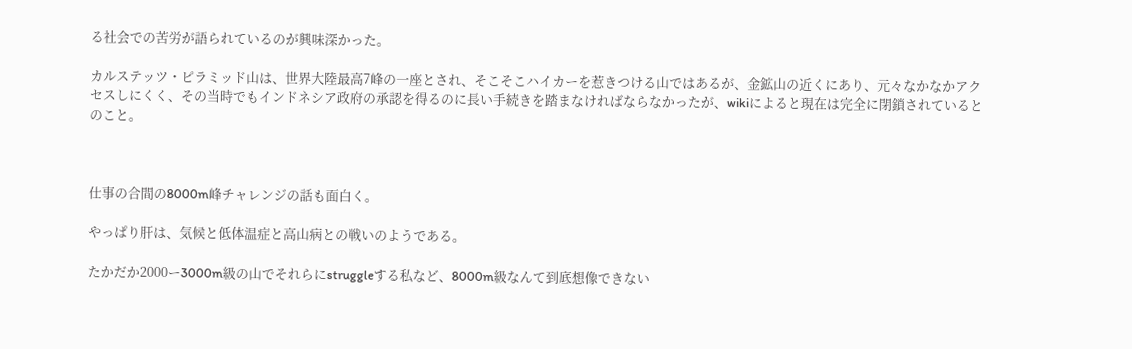る社会での苦労が語られているのが興味深かった。

カルステッツ・ピラミッド山は、世界大陸最高7峰の一座とされ、そこそこハイカーを惹きつける山ではあるが、金鉱山の近くにあり、元々なかなかアクセスしにくく、その当時でもインドネシア政府の承認を得るのに長い手続きを踏まなければならなかったが、wikiによると現在は完全に閉鎖されているとのこと。



仕事の合間の8000m峰チャレンジの話も面白く。

やっぱり肝は、気候と低体温症と高山病との戦いのようである。

たかだか2000ー3000m級の山でそれらにstruggleする私など、8000m級なんて到底想像できない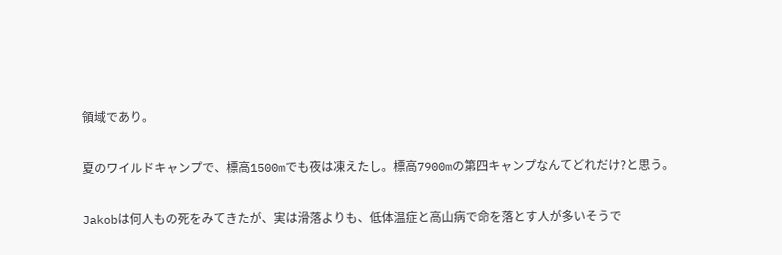領域であり。

夏のワイルドキャンプで、標高1500mでも夜は凍えたし。標高7900mの第四キャンプなんてどれだけ?と思う。

Jakobは何人もの死をみてきたが、実は滑落よりも、低体温症と高山病で命を落とす人が多いそうで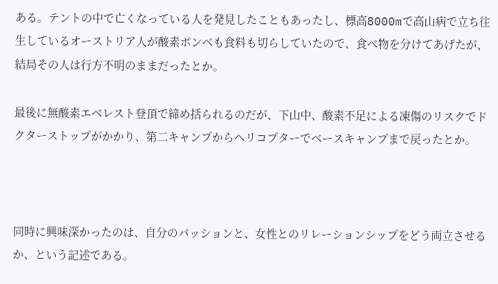ある。テントの中で亡くなっている人を発見したこともあったし、標高8000mで高山病で立ち往生しているオーストリア人が酸素ボンベも食料も切らしていたので、食べ物を分けてあげたが、結局その人は行方不明のままだったとか。

最後に無酸素エベレスト登頂で締め括られるのだが、下山中、酸素不足による凍傷のリスクでドクターストップがかかり、第二キャンプからヘリコプターでベースキャンプまで戻ったとか。



同時に興味深かったのは、自分のパッションと、女性とのリレーションシップをどう両立させるか、という記述である。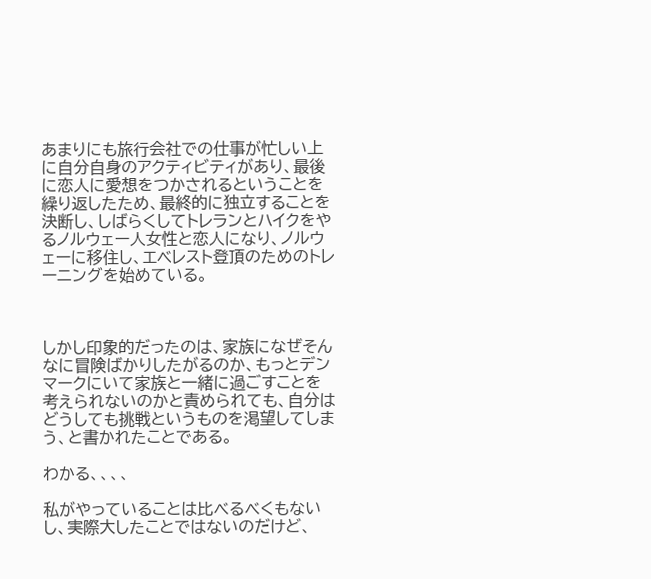あまりにも旅行会社での仕事が忙しい上に自分自身のアクティビティがあり、最後に恋人に愛想をつかされるということを繰り返したため、最終的に独立することを決断し、しばらくしてトレランとハイクをやるノルウェー人女性と恋人になり、ノルウェーに移住し、エベレスト登頂のためのトレーニングを始めている。



しかし印象的だったのは、家族になぜそんなに冒険ばかりしたがるのか、もっとデンマークにいて家族と一緒に過ごすことを考えられないのかと責められても、自分はどうしても挑戦というものを渇望してしまう、と書かれたことである。

わかる、、、、

私がやっていることは比べるべくもないし、実際大したことではないのだけど、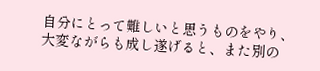自分にとって難しいと思うものをやり、大変ながらも成し遂げると、また別の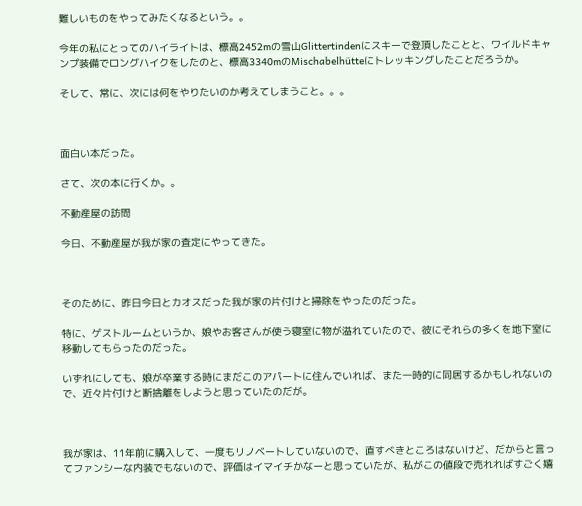難しいものをやってみたくなるという。。

今年の私にとってのハイライトは、標高2452mの雪山Glittertindenにスキーで登頂したことと、ワイルドキャンプ装備でロングハイクをしたのと、標高3340mのMischabelhütteにトレッキングしたことだろうか。

そして、常に、次には何をやりたいのか考えてしまうこと。。。



面白い本だった。

さて、次の本に行くか。。

不動産屋の訪問

今日、不動産屋が我が家の査定にやってきた。



そのために、昨日今日とカオスだった我が家の片付けと掃除をやったのだった。

特に、ゲストルームというか、娘やお客さんが使う寝室に物が溢れていたので、彼にそれらの多くを地下室に移動してもらったのだった。

いずれにしても、娘が卒業する時にまだこのアパートに住んでいれば、また一時的に同居するかもしれないので、近々片付けと断捨離をしようと思っていたのだが。



我が家は、11年前に購入して、一度もリノベートしていないので、直すべきところはないけど、だからと言ってファンシーな内装でもないので、評価はイマイチかなーと思っていたが、私がこの値段で売れればすごく嬉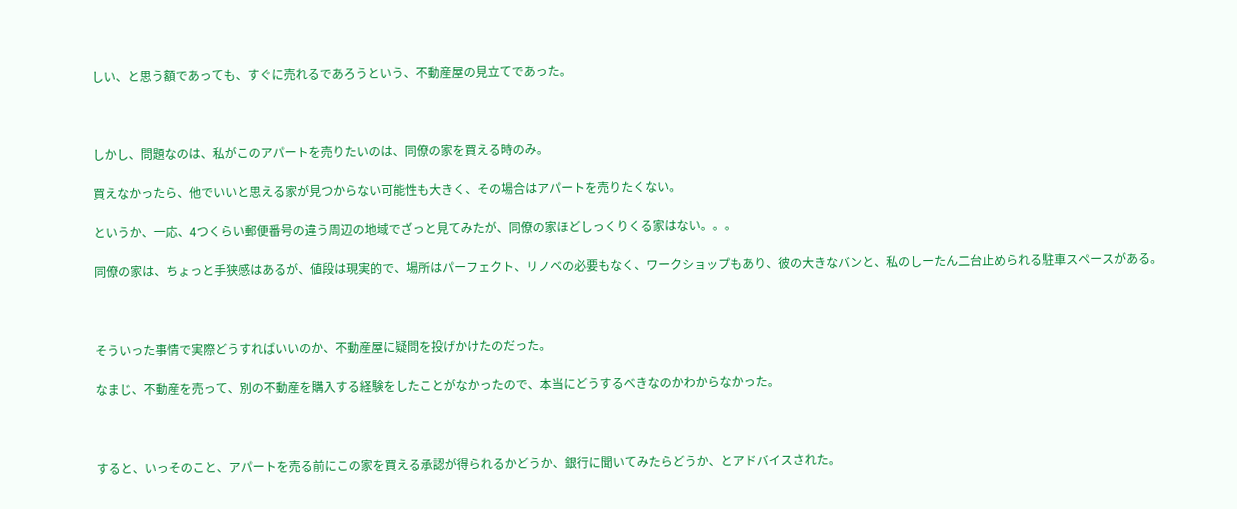しい、と思う額であっても、すぐに売れるであろうという、不動産屋の見立てであった。



しかし、問題なのは、私がこのアパートを売りたいのは、同僚の家を買える時のみ。

買えなかったら、他でいいと思える家が見つからない可能性も大きく、その場合はアパートを売りたくない。

というか、一応、4つくらい郵便番号の違う周辺の地域でざっと見てみたが、同僚の家ほどしっくりくる家はない。。。

同僚の家は、ちょっと手狭感はあるが、値段は現実的で、場所はパーフェクト、リノベの必要もなく、ワークショップもあり、彼の大きなバンと、私のしーたん二台止められる駐車スペースがある。



そういった事情で実際どうすればいいのか、不動産屋に疑問を投げかけたのだった。

なまじ、不動産を売って、別の不動産を購入する経験をしたことがなかったので、本当にどうするべきなのかわからなかった。



すると、いっそのこと、アパートを売る前にこの家を買える承認が得られるかどうか、銀行に聞いてみたらどうか、とアドバイスされた。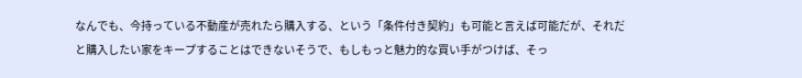なんでも、今持っている不動産が売れたら購入する、という「条件付き契約」も可能と言えば可能だが、それだと購入したい家をキープすることはできないそうで、もしもっと魅力的な買い手がつけば、そっ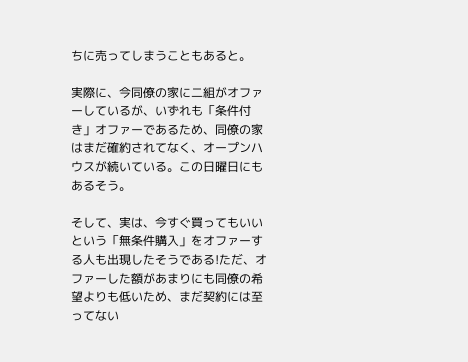ちに売ってしまうこともあると。

実際に、今同僚の家に二組がオファーしているが、いずれも「条件付き」オファーであるため、同僚の家はまだ確約されてなく、オープンハウスが続いている。この日曜日にもあるそう。

そして、実は、今すぐ買ってもいいという「無条件購入」をオファーする人も出現したそうである!ただ、オファーした額があまりにも同僚の希望よりも低いため、まだ契約には至ってない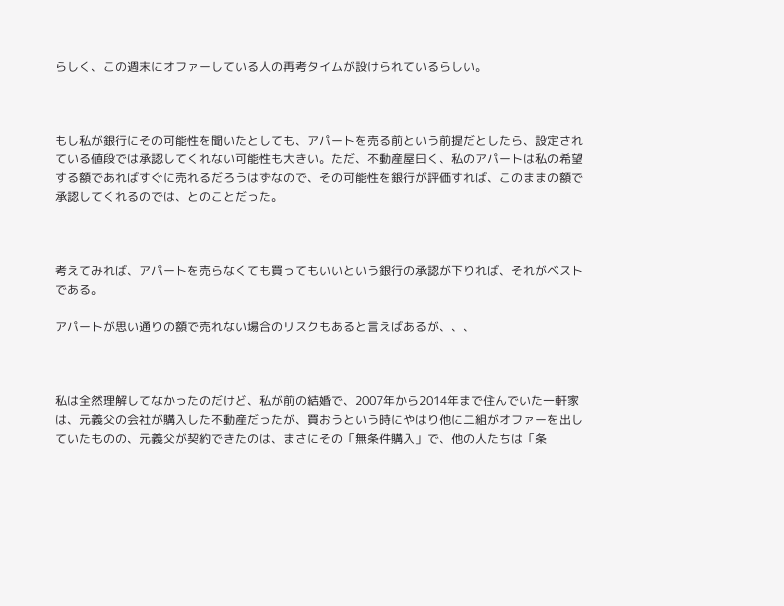らしく、この週末にオファーしている人の再考タイムが設けられているらしい。



もし私が銀行にその可能性を聞いたとしても、アパートを売る前という前提だとしたら、設定されている値段では承認してくれない可能性も大きい。ただ、不動産屋曰く、私のアパートは私の希望する額であればすぐに売れるだろうはずなので、その可能性を銀行が評価すれば、このままの額で承認してくれるのでは、とのことだった。



考えてみれば、アパートを売らなくても買ってもいいという銀行の承認が下りれば、それがベストである。

アパートが思い通りの額で売れない場合のリスクもあると言えばあるが、、、



私は全然理解してなかったのだけど、私が前の結婚で、2007年から2014年まで住んでいた一軒家は、元義父の会社が購入した不動産だったが、買おうという時にやはり他に二組がオファーを出していたものの、元義父が契約できたのは、まさにその「無条件購入」で、他の人たちは「条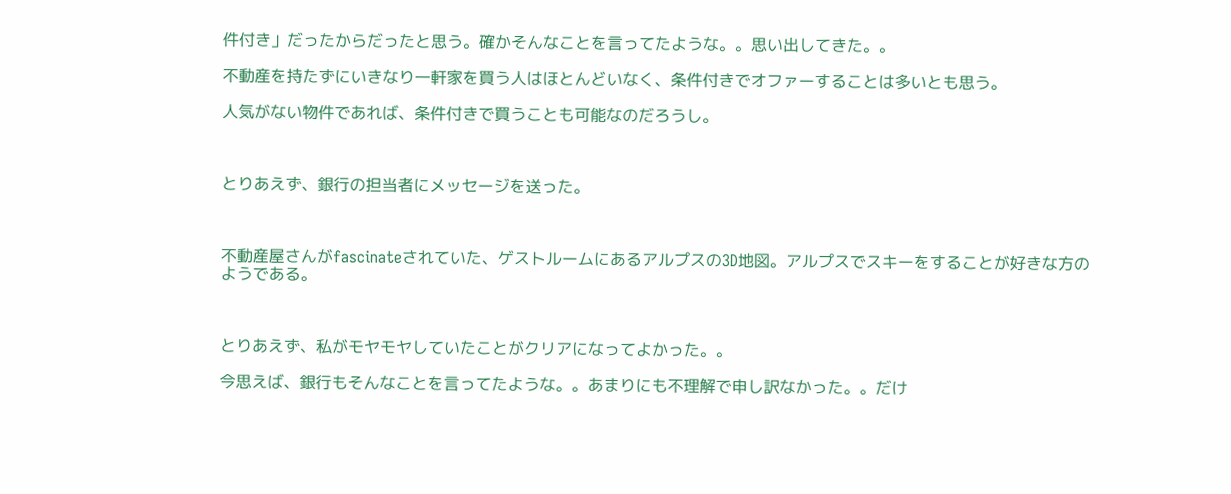件付き」だったからだったと思う。確かそんなことを言ってたような。。思い出してきた。。

不動産を持たずにいきなり一軒家を買う人はほとんどいなく、条件付きでオファーすることは多いとも思う。

人気がない物件であれば、条件付きで買うことも可能なのだろうし。



とりあえず、銀行の担当者にメッセージを送った。



不動産屋さんがfascinateされていた、ゲストルームにあるアルプスの3D地図。アルプスでスキーをすることが好きな方のようである。



とりあえず、私がモヤモヤしていたことがクリアになってよかった。。

今思えば、銀行もそんなことを言ってたような。。あまりにも不理解で申し訳なかった。。だけ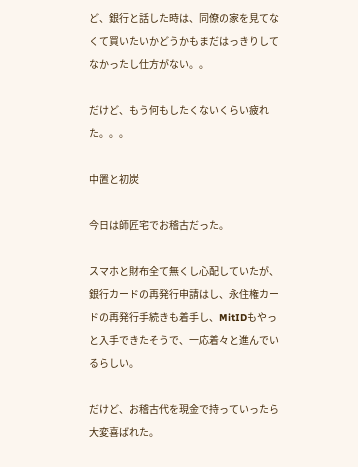ど、銀行と話した時は、同僚の家を見てなくて買いたいかどうかもまだはっきりしてなかったし仕方がない。。

だけど、もう何もしたくないくらい疲れた。。。

中置と初炭

今日は師匠宅でお稽古だった。

スマホと財布全て無くし心配していたが、銀行カードの再発行申請はし、永住権カードの再発行手続きも着手し、MitIDもやっと入手できたそうで、一応着々と進んでいるらしい。

だけど、お稽古代を現金で持っていったら大変喜ばれた。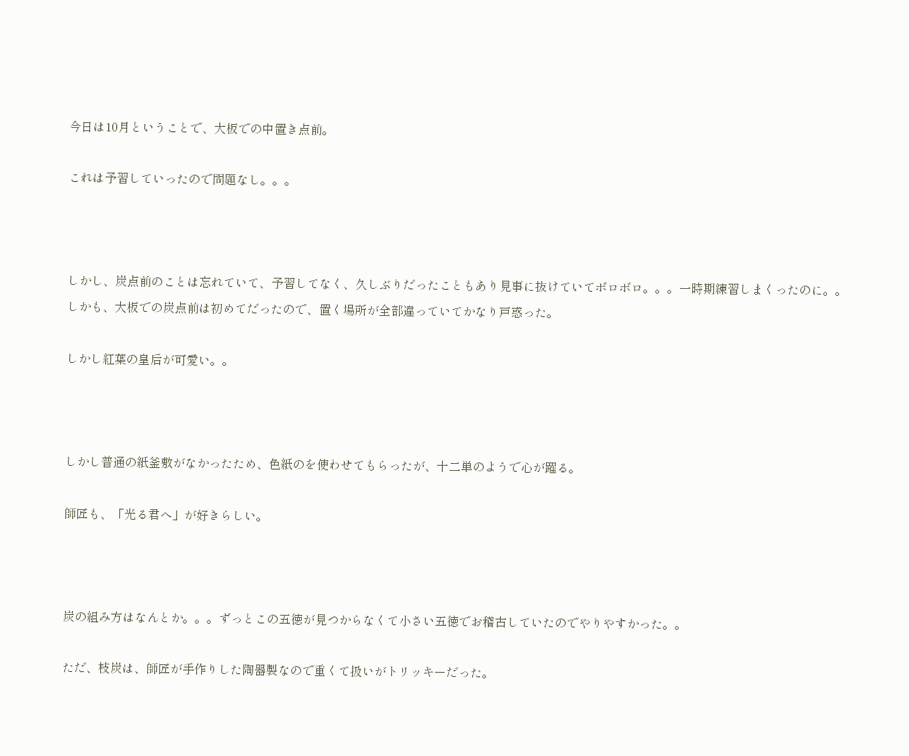今日は10月ということで、大板での中置き点前。

これは予習していったので問題なし。。。



しかし、炭点前のことは忘れていて、予習してなく、久しぶりだったこともあり見事に抜けていてボロボロ。。。一時期練習しまくったのに。。しかも、大板での炭点前は初めてだったので、置く場所が全部違っていてかなり戸惑った。

しかし紅葉の皇后が可愛い。。



しかし普通の紙釜敷がなかったため、色紙のを使わせてもらったが、十二単のようで心が躍る。

師匠も、「光る君へ」が好きらしい。



炭の組み方はなんとか。。。ずっとこの五徳が見つからなくて小さい五徳でお稽古していたのでやりやすかった。。

ただ、枝炭は、師匠が手作りした陶器製なので重くて扱いがトリッキーだった。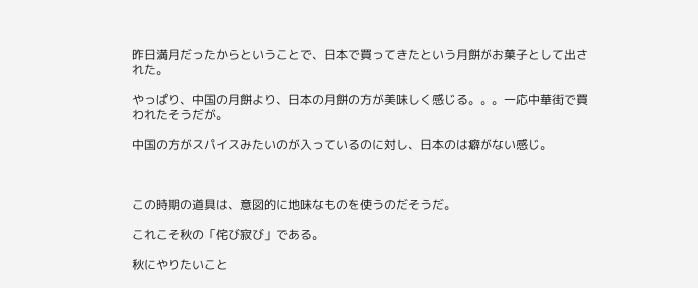昨日満月だったからということで、日本で買ってきたという月餅がお菓子として出された。

やっぱり、中国の月餅より、日本の月餅の方が美味しく感じる。。。一応中華街で買われたそうだが。

中国の方がスパイスみたいのが入っているのに対し、日本のは癖がない感じ。



この時期の道具は、意図的に地味なものを使うのだそうだ。

これこそ秋の「侘び寂び」である。

秋にやりたいこと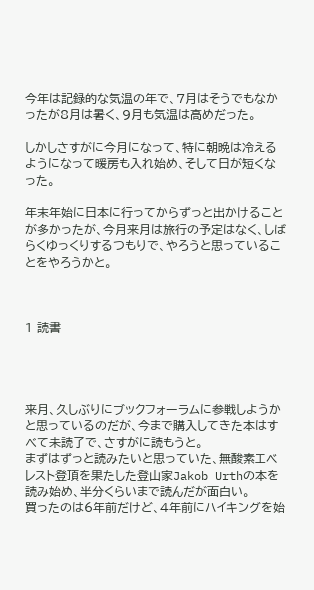今年は記録的な気温の年で、7月はそうでもなかったが8月は暑く、9月も気温は高めだった。

しかしさすがに今月になって、特に朝晩は冷えるようになって暖房も入れ始め、そして日が短くなった。

年末年始に日本に行ってからずっと出かけることが多かったが、今月来月は旅行の予定はなく、しばらくゆっくりするつもりで、やろうと思っていることをやろうかと。



1 読書




来月、久しぶりにブックフォーラムに参戦しようかと思っているのだが、今まで購入してきた本はすべて未読了で、さすがに読もうと。
まずはずっと読みたいと思っていた、無酸素エベレスト登頂を果たした登山家Jakob Urthの本を読み始め、半分くらいまで読んだが面白い。
買ったのは6年前だけど、4年前にハイキングを始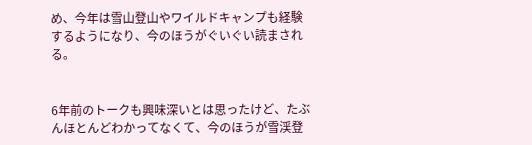め、今年は雪山登山やワイルドキャンプも経験するようになり、今のほうがぐいぐい読まされる。


6年前のトークも興味深いとは思ったけど、たぶんほとんどわかってなくて、今のほうが雪渓登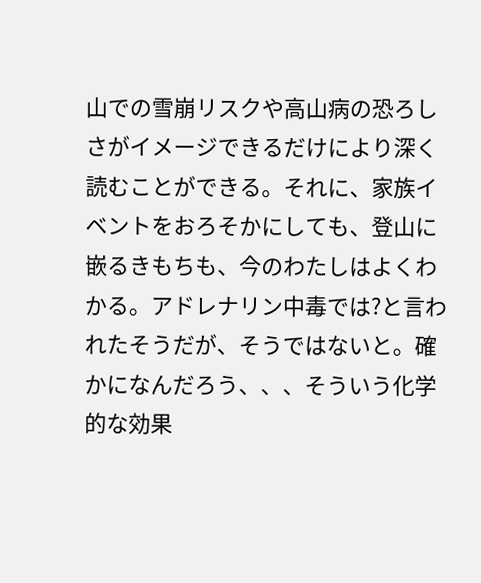山での雪崩リスクや高山病の恐ろしさがイメージできるだけにより深く読むことができる。それに、家族イベントをおろそかにしても、登山に嵌るきもちも、今のわたしはよくわかる。アドレナリン中毒では?と言われたそうだが、そうではないと。確かになんだろう、、、そういう化学的な効果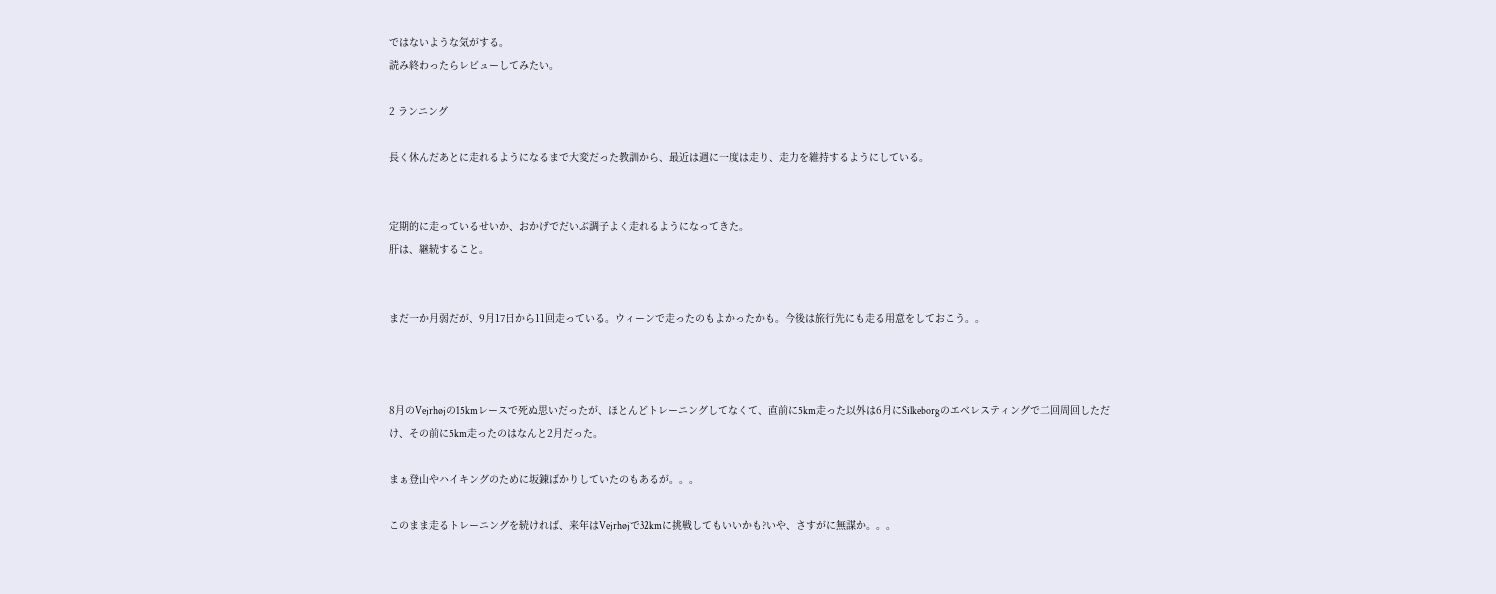ではないような気がする。
読み終わったらレビューしてみたい。

2 ランニング

長く休んだあとに走れるようになるまで大変だった教訓から、最近は週に一度は走り、走力を維持するようにしている。


定期的に走っているせいか、おかげでだいぶ調子よく走れるようになってきた。
肝は、継続すること。


まだ一か月弱だが、9月17日から11回走っている。ウィーンで走ったのもよかったかも。今後は旅行先にも走る用意をしておこう。。



8月のVejrhøjの15kmレースで死ぬ思いだったが、ほとんどトレーニングしてなくて、直前に5km走った以外は6月にSilkeborgのエベレスティングで二回周回しただけ、その前に5km走ったのはなんと2月だった。

まぁ登山やハイキングのために坂錬ばかりしていたのもあるが。。。

このまま走るトレーニングを続ければ、来年はVejrhøjで32kmに挑戦してもいいかも?いや、さすがに無謀か。。。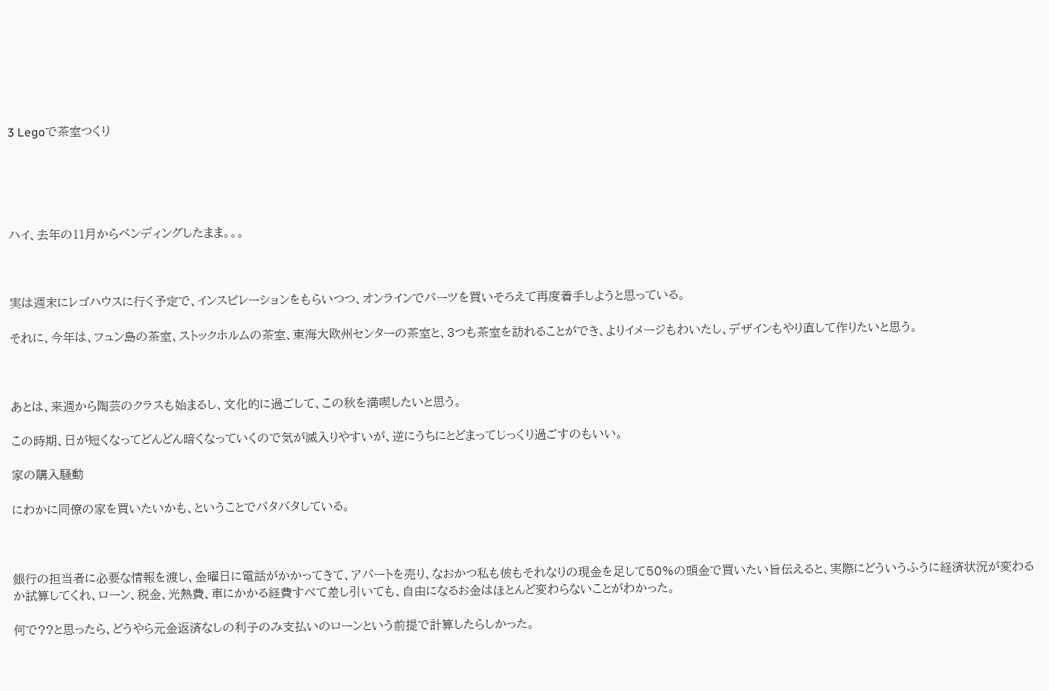3 Legoで茶室つくり





ハイ、去年の11月からペンディングしたまま。。。



実は週末にレゴハウスに行く予定で、インスピレーションをもらいつつ、オンラインでパーツを買いそろえて再度着手しようと思っている。

それに、今年は、フュン島の茶室、ストックホルムの茶室、東海大欧州センターの茶室と、3つも茶室を訪れることができ、よりイメージもわいたし、デザインもやり直して作りたいと思う。



あとは、来週から陶芸のクラスも始まるし、文化的に過ごして、この秋を満喫したいと思う。

この時期、日が短くなってどんどん暗くなっていくので気が滅入りやすいが、逆にうちにとどまってじっくり過ごすのもいい。

家の購入騒動

にわかに同僚の家を買いたいかも、ということでバタバタしている。



銀行の担当者に必要な情報を渡し、金曜日に電話がかかってきて、アパートを売り、なおかつ私も彼もそれなりの現金を足して50%の頭金で買いたい旨伝えると、実際にどういうふうに経済状況が変わるか試算してくれ、ローン、税金、光熱費、車にかかる経費すべて差し引いても、自由になるお金はほとんど変わらないことがわかった。

何で??と思ったら、どうやら元金返済なしの利子のみ支払いのローンという前提で計算したらしかった。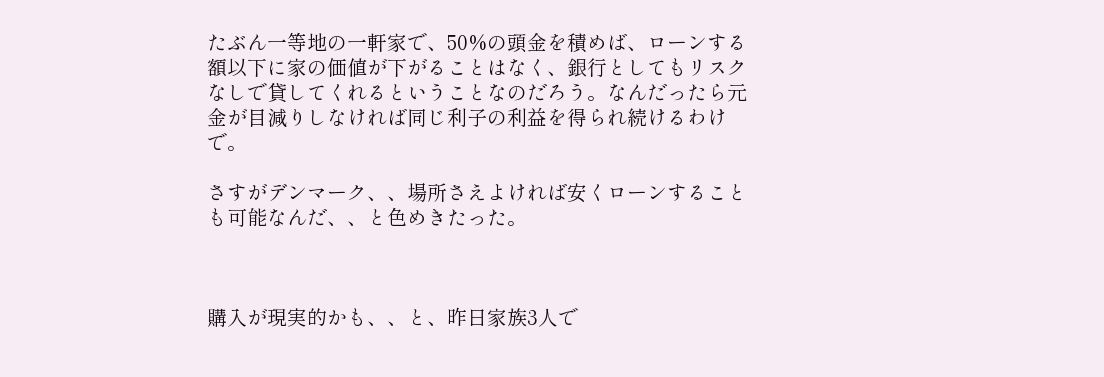たぶん一等地の一軒家で、50%の頭金を積めば、ローンする額以下に家の価値が下がることはなく、銀行としてもリスクなしで貸してくれるということなのだろう。なんだったら元金が目減りしなければ同じ利子の利益を得られ続けるわけで。

さすがデンマーク、、場所さえよければ安くローンすることも可能なんだ、、と色めきたった。



購入が現実的かも、、と、昨日家族3人で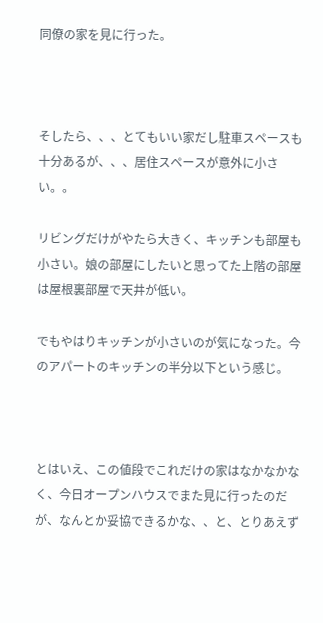同僚の家を見に行った。



そしたら、、、とてもいい家だし駐車スペースも十分あるが、、、居住スペースが意外に小さい。。

リビングだけがやたら大きく、キッチンも部屋も小さい。娘の部屋にしたいと思ってた上階の部屋は屋根裏部屋で天井が低い。

でもやはりキッチンが小さいのが気になった。今のアパートのキッチンの半分以下という感じ。



とはいえ、この値段でこれだけの家はなかなかなく、今日オープンハウスでまた見に行ったのだが、なんとか妥協できるかな、、と、とりあえず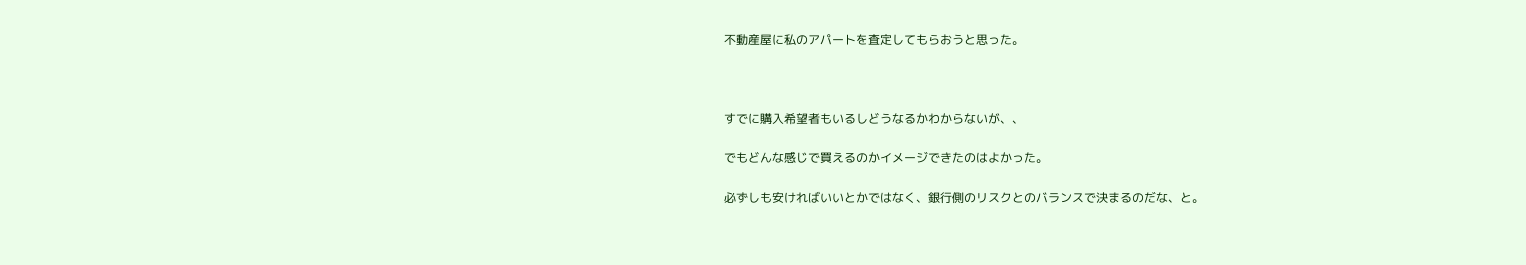不動産屋に私のアパートを査定してもらおうと思った。



すでに購入希望者もいるしどうなるかわからないが、、

でもどんな感じで買えるのかイメージできたのはよかった。

必ずしも安ければいいとかではなく、銀行側のリスクとのバランスで決まるのだな、と。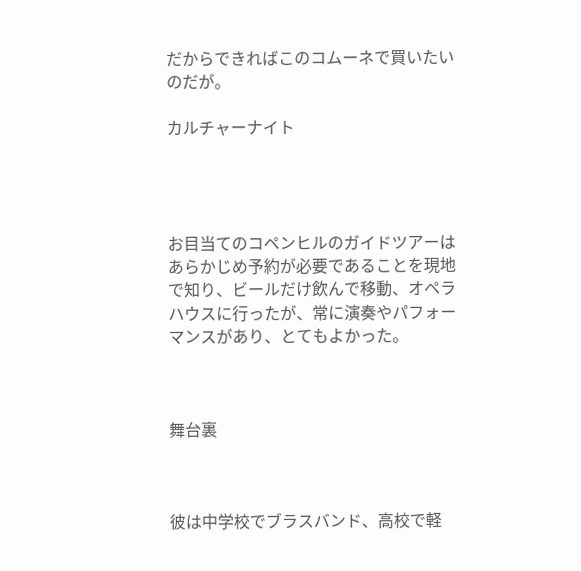だからできればこのコムーネで買いたいのだが。

カルチャーナイト




お目当てのコペンヒルのガイドツアーはあらかじめ予約が必要であることを現地で知り、ビールだけ飲んで移動、オペラハウスに行ったが、常に演奏やパフォーマンスがあり、とてもよかった。



舞台裏



彼は中学校でブラスバンド、高校で軽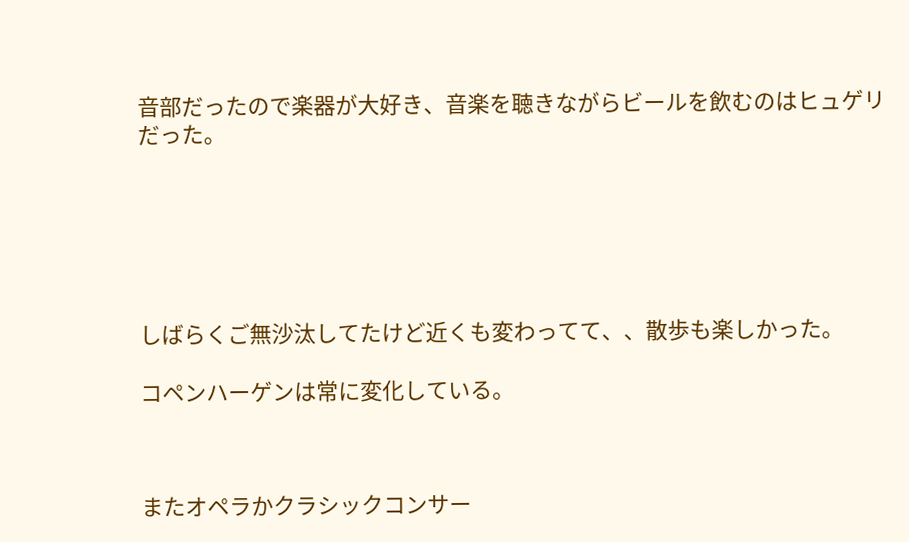音部だったので楽器が大好き、音楽を聴きながらビールを飲むのはヒュゲリだった。






しばらくご無沙汰してたけど近くも変わってて、、散歩も楽しかった。

コペンハーゲンは常に変化している。



またオペラかクラシックコンサー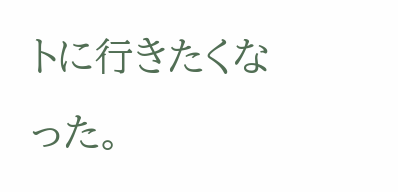トに行きたくなった。